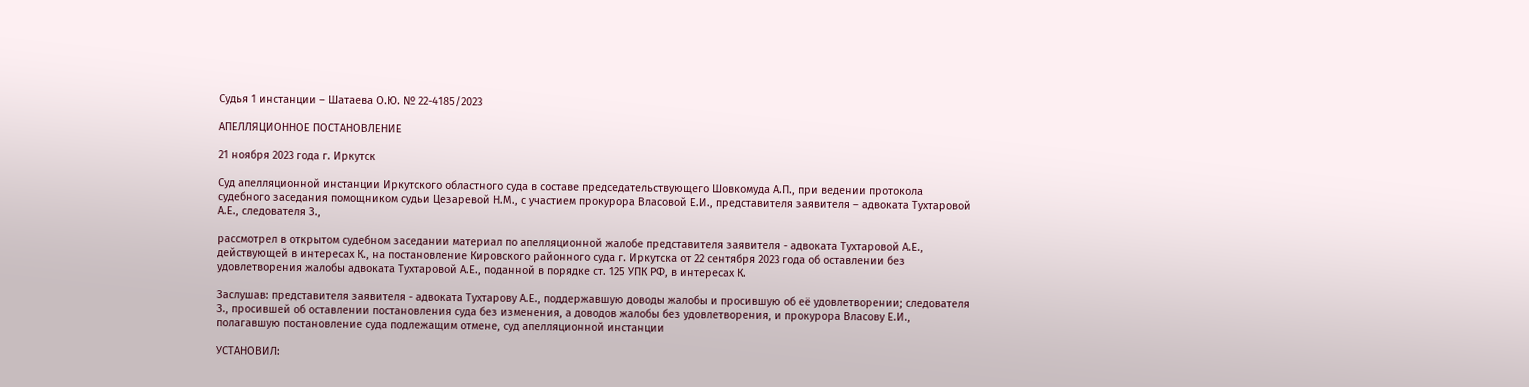Судья 1 инстанции – Шатаева О.Ю. № 22-4185/2023

АПЕЛЛЯЦИОННОЕ ПОСТАНОВЛЕНИЕ

21 ноября 2023 года г. Иркутск

Суд апелляционной инстанции Иркутского областного суда в составе председательствующего Шовкомуда А.П., при ведении протокола судебного заседания помощником судьи Цезаревой Н.М., с участием прокурора Власовой Е.И., представителя заявителя – адвоката Тухтаровой А.Е., следователя З.,

рассмотрел в открытом судебном заседании материал по апелляционной жалобе представителя заявителя - адвоката Тухтаровой А.Е., действующей в интересах К., на постановление Кировского районного суда г. Иркутска от 22 сентября 2023 года об оставлении без удовлетворения жалобы адвоката Тухтаровой А.Е., поданной в порядке ст. 125 УПК РФ, в интересах К.

Заслушав: представителя заявителя - адвоката Тухтарову А.Е., поддержавшую доводы жалобы и просившую об её удовлетворении; следователя З., просившей об оставлении постановления суда без изменения, а доводов жалобы без удовлетворения, и прокурора Власову Е.И., полагавшую постановление суда подлежащим отмене, суд апелляционной инстанции

УСТАНОВИЛ: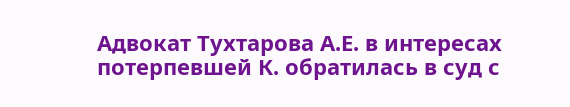Адвокат Тухтарова А.Е. в интересах потерпевшей К. обратилась в суд с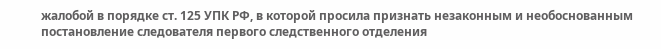жалобой в порядке ст. 125 УПК РФ, в которой просила признать незаконным и необоснованным постановление следователя первого следственного отделения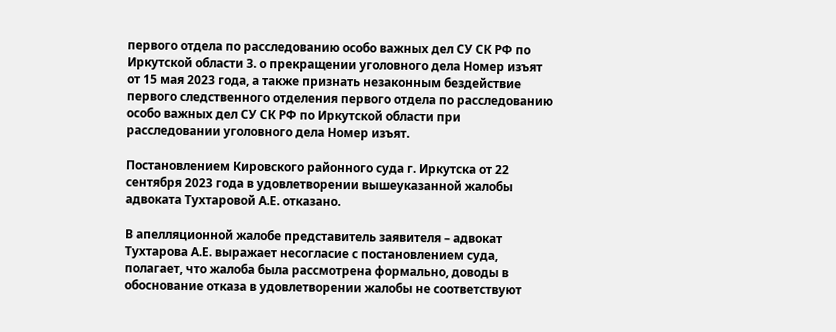первого отдела по расследованию особо важных дел СУ СК РФ по Иркутской области З. о прекращении уголовного дела Номер изъят от 15 мая 2023 года, а также признать незаконным бездействие первого следственного отделения первого отдела по расследованию особо важных дел СУ СК РФ по Иркутской области при расследовании уголовного дела Номер изъят.

Постановлением Кировского районного суда г. Иркутска от 22 сентября 2023 года в удовлетворении вышеуказанной жалобы адвоката Тухтаровой А.Е. отказано.

В апелляционной жалобе представитель заявителя – адвокат Тухтарова А.Е. выражает несогласие с постановлением суда, полагает, что жалоба была рассмотрена формально, доводы в обоснование отказа в удовлетворении жалобы не соответствуют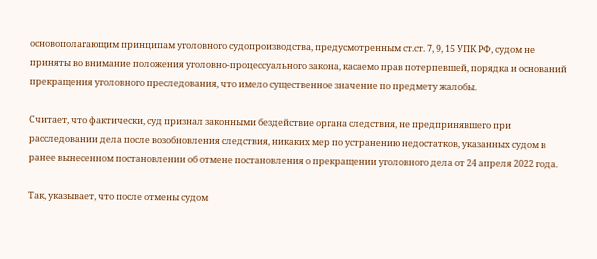основополагающим принципам уголовного судопроизводства, предусмотренным ст.ст. 7, 9, 15 УПК РФ, судом не приняты во внимание положения уголовно-процессуального закона, касаемо прав потерпевшей, порядка и оснований прекращения уголовного преследования, что имело существенное значение по предмету жалобы.

Считает, что фактически, суд признал законными бездействие органа следствия, не предпринявшего при расследовании дела после возобновления следствия, никаких мер по устранению недостатков, указанных судом в ранее вынесенном постановлении об отмене постановления о прекращении уголовного дела от 24 апреля 2022 года.

Так, указывает, что после отмены судом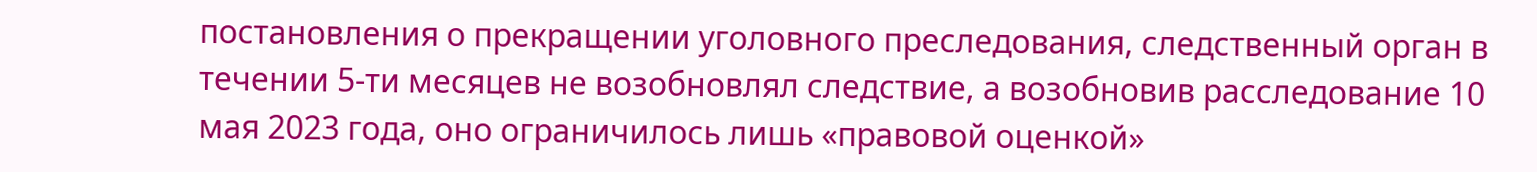постановления о прекращении уголовного преследования, следственный орган в течении 5-ти месяцев не возобновлял следствие, а возобновив расследование 10 мая 2023 года, оно ограничилось лишь «правовой оценкой»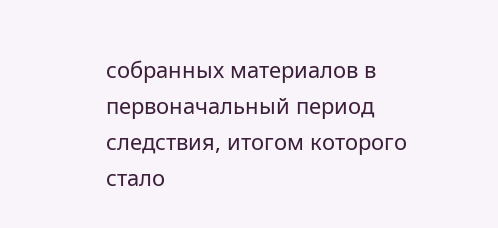собранных материалов в первоначальный период следствия, итогом которого стало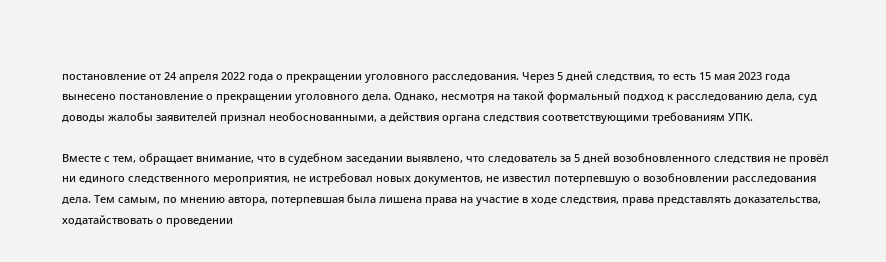постановление от 24 апреля 2022 года о прекращении уголовного расследования. Через 5 дней следствия, то есть 15 мая 2023 года вынесено постановление о прекращении уголовного дела. Однако, несмотря на такой формальный подход к расследованию дела, суд доводы жалобы заявителей признал необоснованными, а действия органа следствия соответствующими требованиям УПК.

Вместе с тем, обращает внимание, что в судебном заседании выявлено, что следователь за 5 дней возобновленного следствия не провёл ни единого следственного мероприятия, не истребовал новых документов, не известил потерпевшую о возобновлении расследования дела. Тем самым, по мнению автора, потерпевшая была лишена права на участие в ходе следствия, права представлять доказательства, ходатайствовать о проведении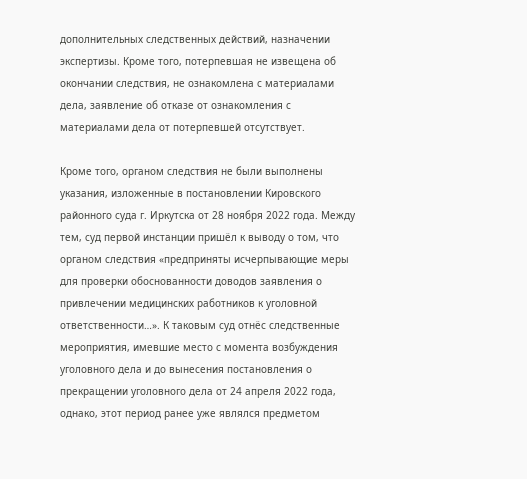дополнительных следственных действий, назначении экспертизы. Кроме того, потерпевшая не извещена об окончании следствия, не ознакомлена с материалами дела, заявление об отказе от ознакомления с материалами дела от потерпевшей отсутствует.

Кроме того, органом следствия не были выполнены указания, изложенные в постановлении Кировского районного суда г. Иркутска от 28 ноября 2022 года. Между тем, суд первой инстанции пришёл к выводу о том, что органом следствия «предприняты исчерпывающие меры для проверки обоснованности доводов заявления о привлечении медицинских работников к уголовной ответственности…». К таковым суд отнёс следственные мероприятия, имевшие место с момента возбуждения уголовного дела и до вынесения постановления о прекращении уголовного дела от 24 апреля 2022 года, однако, этот период ранее уже являлся предметом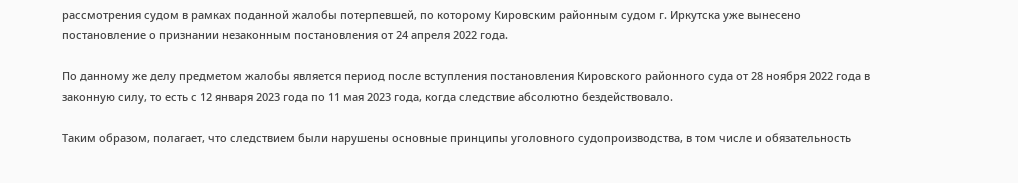рассмотрения судом в рамках поданной жалобы потерпевшей, по которому Кировским районным судом г. Иркутска уже вынесено постановление о признании незаконным постановления от 24 апреля 2022 года.

По данному же делу предметом жалобы является период после вступления постановления Кировского районного суда от 28 ноября 2022 года в законную силу, то есть с 12 января 2023 года по 11 мая 2023 года, когда следствие абсолютно бездействовало.

Таким образом, полагает, что следствием были нарушены основные принципы уголовного судопроизводства, в том числе и обязательность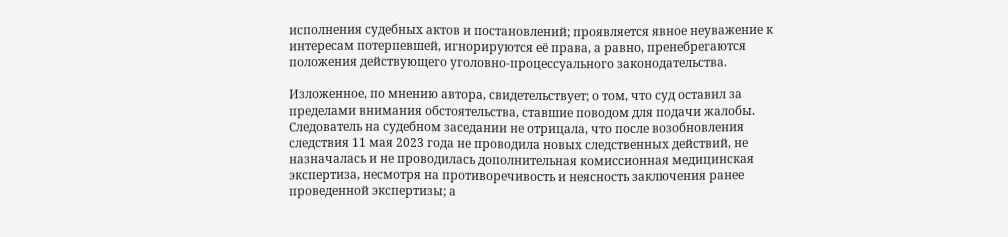исполнения судебных актов и постановлений; проявляется явное неуважение к интересам потерпевшей, игнорируются её права, а равно, пренебрегаются положения действующего уголовно-процессуального законодательства.

Изложенное, по мнению автора, свидетельствует; о том, что суд оставил за пределами внимания обстоятельства, ставшие поводом для подачи жалобы. Следователь на судебном заседании не отрицала, что после возобновления следствия 11 мая 2023 года не проводила новых следственных действий, не назначалась и не проводилась дополнительная комиссионная медицинская экспертиза, несмотря на противоречивость и неясность заключения ранее проведенной экспертизы; а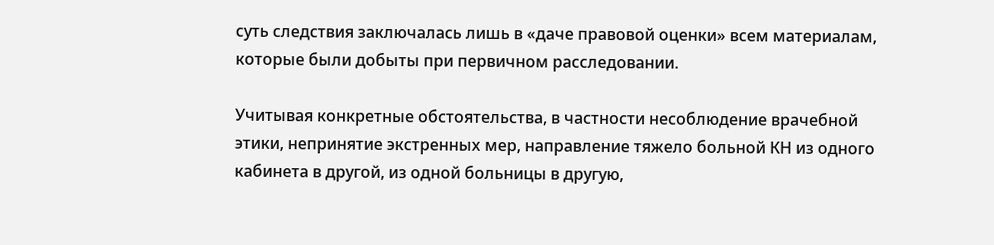суть следствия заключалась лишь в «даче правовой оценки» всем материалам, которые были добыты при первичном расследовании.

Учитывая конкретные обстоятельства, в частности несоблюдение врачебной этики, непринятие экстренных мер, направление тяжело больной КН из одного кабинета в другой, из одной больницы в другую,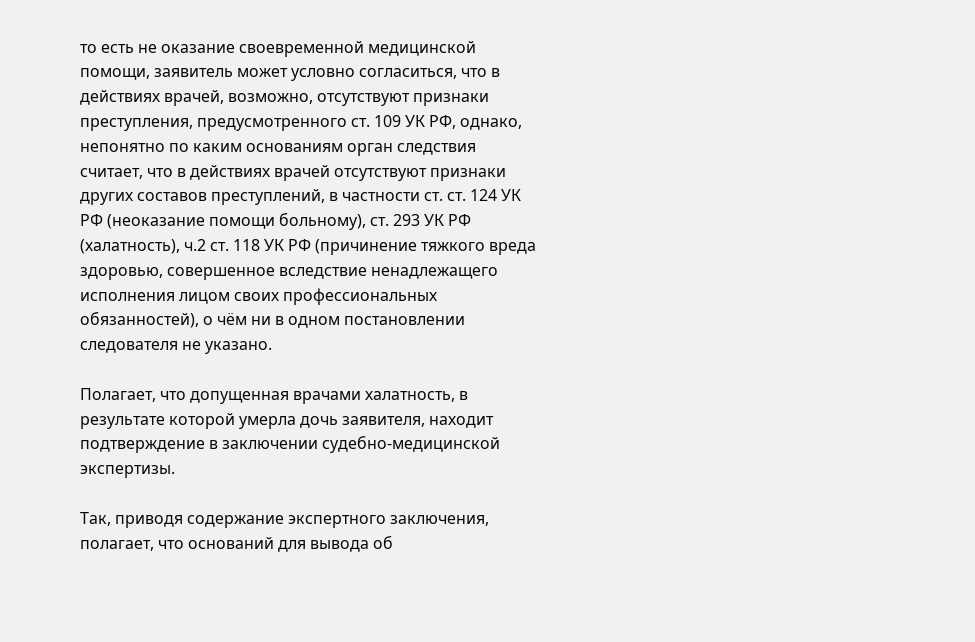то есть не оказание своевременной медицинской помощи, заявитель может условно согласиться, что в действиях врачей, возможно, отсутствуют признаки преступления, предусмотренного ст. 109 УК РФ, однако, непонятно по каким основаниям орган следствия считает, что в действиях врачей отсутствуют признаки других составов преступлений, в частности ст. ст. 124 УК РФ (неоказание помощи больному), ст. 293 УК РФ (халатность), ч.2 ст. 118 УК РФ (причинение тяжкого вреда здоровью, совершенное вследствие ненадлежащего исполнения лицом своих профессиональных обязанностей), о чём ни в одном постановлении следователя не указано.

Полагает, что допущенная врачами халатность, в результате которой умерла дочь заявителя, находит подтверждение в заключении судебно-медицинской экспертизы.

Так, приводя содержание экспертного заключения, полагает, что оснований для вывода об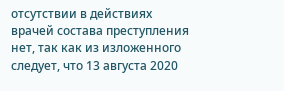отсутствии в действиях врачей состава преступления нет, так как из изложенного следует, что 13 августа 2020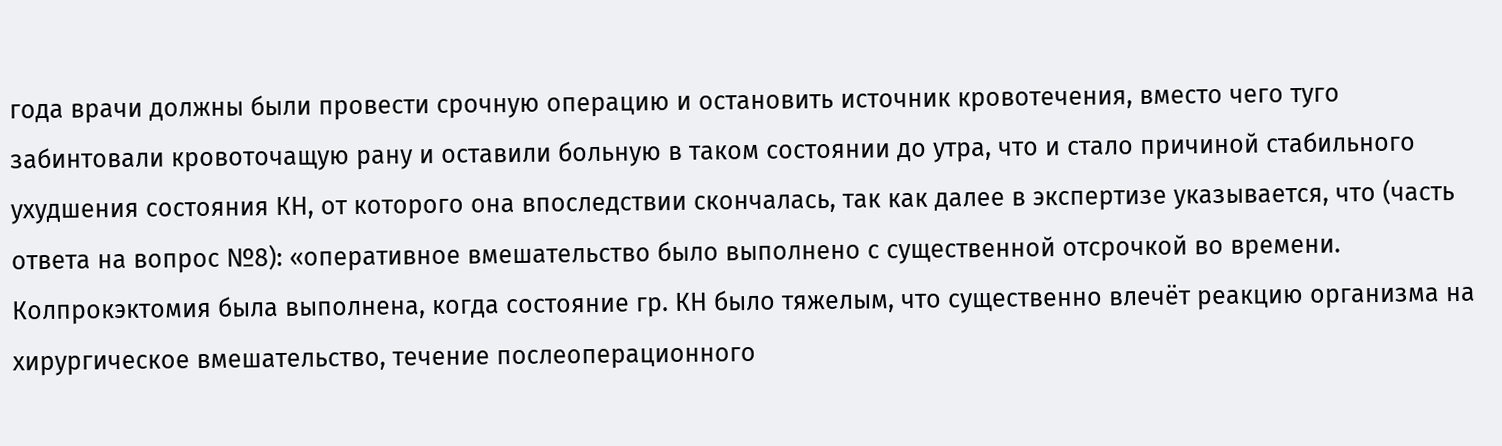года врачи должны были провести срочную операцию и остановить источник кровотечения, вместо чего туго забинтовали кровоточащую рану и оставили больную в таком состоянии до утра, что и стало причиной стабильного ухудшения состояния КН, от которого она впоследствии скончалась, так как далее в экспертизе указывается, что (часть ответа на вопрос №8): «оперативное вмешательство было выполнено с существенной отсрочкой во времени. Колпрокэктомия была выполнена, когда состояние гр. КН было тяжелым, что существенно влечёт реакцию организма на хирургическое вмешательство, течение послеоперационного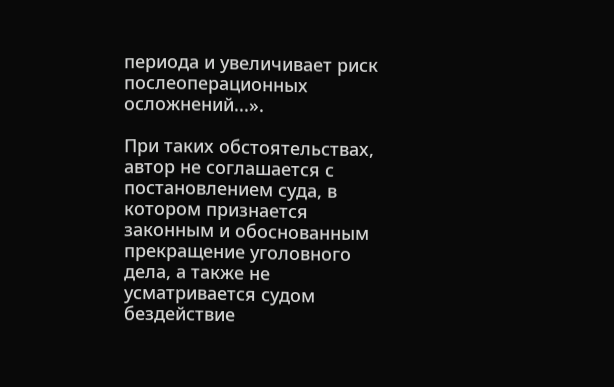периода и увеличивает риск послеоперационных осложнений...».

При таких обстоятельствах, автор не соглашается с постановлением суда, в котором признается законным и обоснованным прекращение уголовного дела, а также не усматривается судом бездействие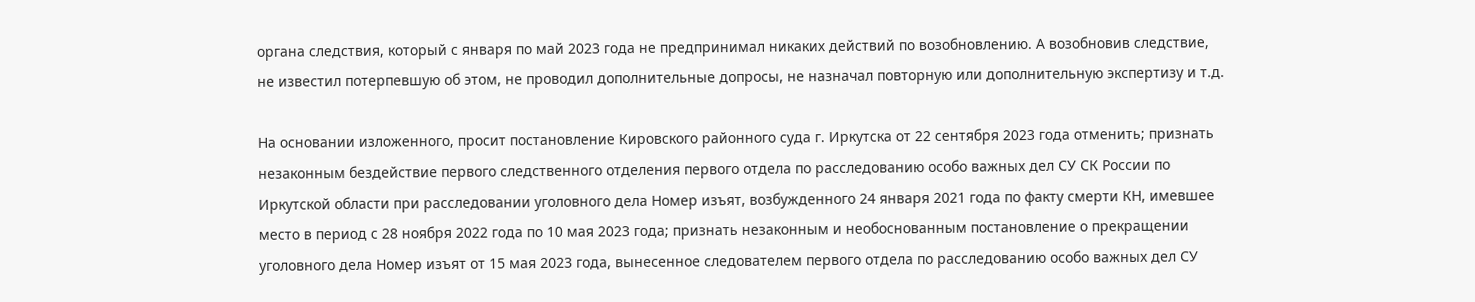органа следствия, который с января по май 2023 года не предпринимал никаких действий по возобновлению. А возобновив следствие, не известил потерпевшую об этом, не проводил дополнительные допросы, не назначал повторную или дополнительную экспертизу и т.д.

На основании изложенного, просит постановление Кировского районного суда г. Иркутска от 22 сентября 2023 года отменить; признать незаконным бездействие первого следственного отделения первого отдела по расследованию особо важных дел СУ СК России по Иркутской области при расследовании уголовного дела Номер изъят, возбужденного 24 января 2021 года по факту смерти КН, имевшее место в период с 28 ноября 2022 года по 10 мая 2023 года; признать незаконным и необоснованным постановление о прекращении уголовного дела Номер изъят от 15 мая 2023 года, вынесенное следователем первого отдела по расследованию особо важных дел СУ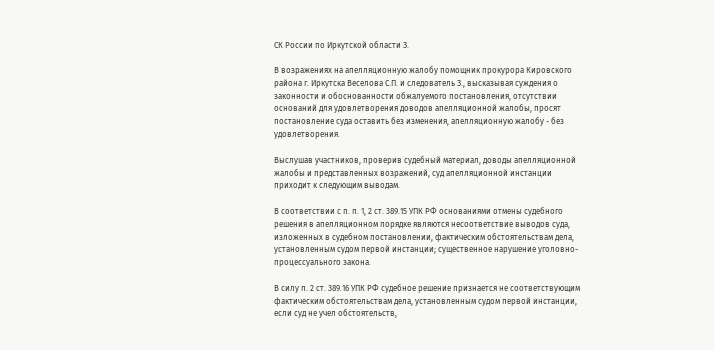СК России по Иркутской области З.

В возражениях на апелляционную жалобу помощник прокурора Кировского района г. Иркутска Веселова С.П. и следователь З., высказывая суждения о законности и обоснованности обжалуемого постановления, отсутствии оснований для удовлетворения доводов апелляционной жалобы, просят постановление суда оставить без изменения, апелляционную жалобу - без удовлетворения.

Выслушав участников, проверив судебный материал, доводы апелляционной жалобы и представленных возражений, суд апелляционной инстанции приходит к следующим выводам.

В соответствии с п. п. 1, 2 ст. 389.15 УПК РФ основаниями отмены судебного решения в апелляционном порядке являются несоответствие выводов суда, изложенных в судебном постановлении, фактическим обстоятельствам дела, установленным судом первой инстанции; существенное нарушение уголовно-процессуального закона.

В силу п. 2 ст. 389.16 УПК РФ судебное решение признается не соответствующим фактическим обстоятельствам дела, установленным судом первой инстанции, если суд не учел обстоятельств,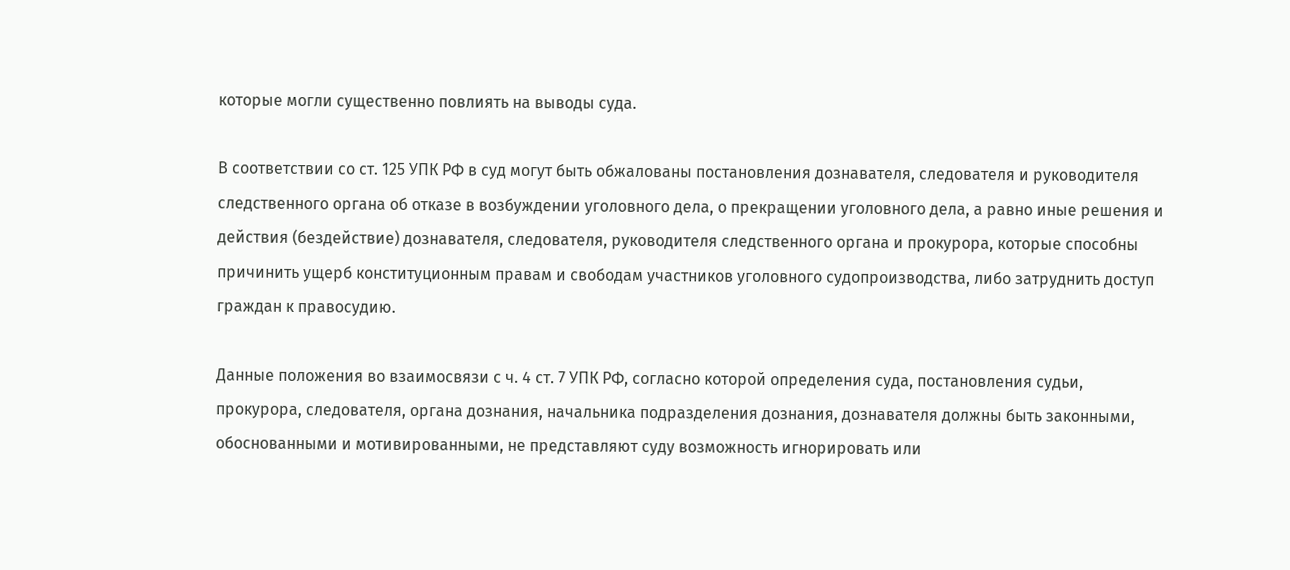которые могли существенно повлиять на выводы суда.

В соответствии со ст. 125 УПК РФ в суд могут быть обжалованы постановления дознавателя, следователя и руководителя следственного органа об отказе в возбуждении уголовного дела, о прекращении уголовного дела, а равно иные решения и действия (бездействие) дознавателя, следователя, руководителя следственного органа и прокурора, которые способны причинить ущерб конституционным правам и свободам участников уголовного судопроизводства, либо затруднить доступ граждан к правосудию.

Данные положения во взаимосвязи с ч. 4 ст. 7 УПК РФ, согласно которой определения суда, постановления судьи, прокурора, следователя, органа дознания, начальника подразделения дознания, дознавателя должны быть законными, обоснованными и мотивированными, не представляют суду возможность игнорировать или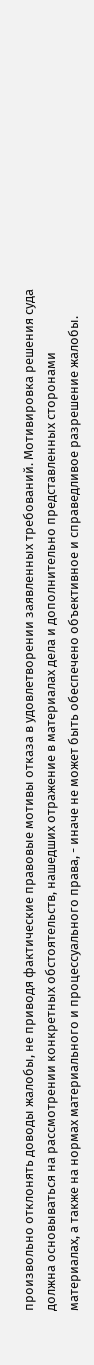произвольно отклонять доводы жалобы, не приводя фактические правовые мотивы отказа в удовлетворении заявленных требований. Мотивировка решения суда должна основываться на рассмотрении конкретных обстоятельств, нашедших отражение в материалах дела и дополнительно представленных сторонами материалах, а также на нормах материального и процессуального права, - иначе не может быть обеспечено объективное и справедливое разрешение жалобы.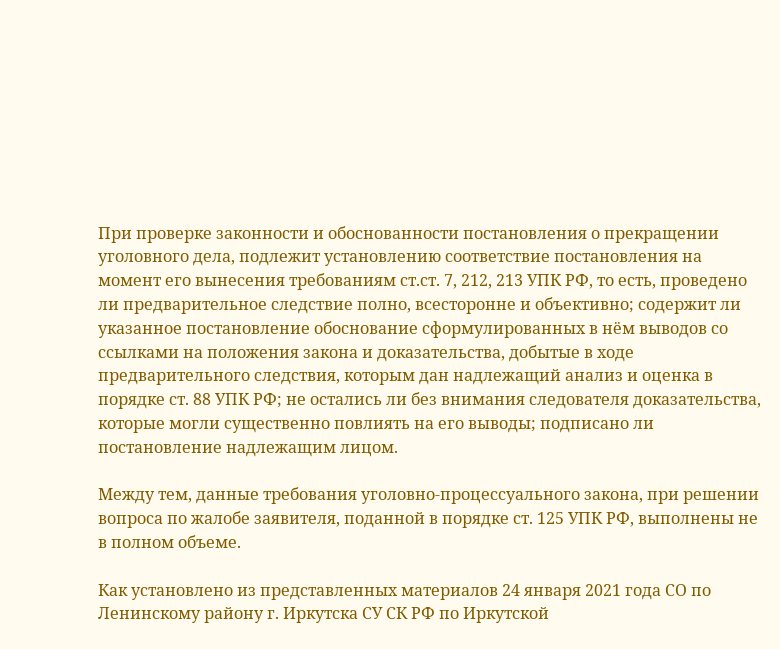При проверке законности и обоснованности постановления о прекращении уголовного дела, подлежит установлению соответствие постановления на момент его вынесения требованиям ст.ст. 7, 212, 213 УПК РФ, то есть, проведено ли предварительное следствие полно, всесторонне и объективно; содержит ли указанное постановление обоснование сформулированных в нём выводов со ссылками на положения закона и доказательства, добытые в ходе предварительного следствия, которым дан надлежащий анализ и оценка в порядке ст. 88 УПК РФ; не остались ли без внимания следователя доказательства, которые могли существенно повлиять на его выводы; подписано ли постановление надлежащим лицом.

Между тем, данные требования уголовно-процессуального закона, при решении вопроса по жалобе заявителя, поданной в порядке ст. 125 УПК РФ, выполнены не в полном объеме.

Как установлено из представленных материалов 24 января 2021 года СО по Ленинскому району г. Иркутска СУ СК РФ по Иркутской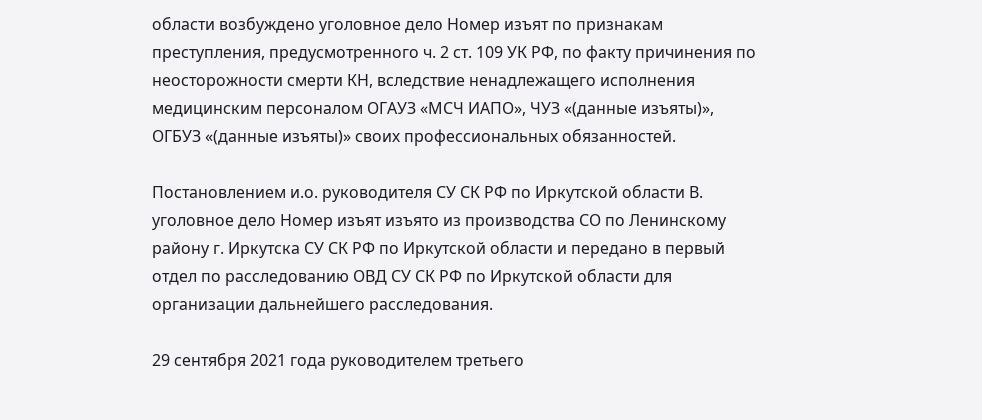области возбуждено уголовное дело Номер изъят по признакам преступления, предусмотренного ч. 2 ст. 109 УК РФ, по факту причинения по неосторожности смерти КН, вследствие ненадлежащего исполнения медицинским персоналом ОГАУЗ «МСЧ ИАПО», ЧУЗ «(данные изъяты)», ОГБУЗ «(данные изъяты)» своих профессиональных обязанностей.

Постановлением и.о. руководителя СУ СК РФ по Иркутской области В. уголовное дело Номер изъят изъято из производства СО по Ленинскому району г. Иркутска СУ СК РФ по Иркутской области и передано в первый отдел по расследованию ОВД СУ СК РФ по Иркутской области для организации дальнейшего расследования.

29 сентября 2021 года руководителем третьего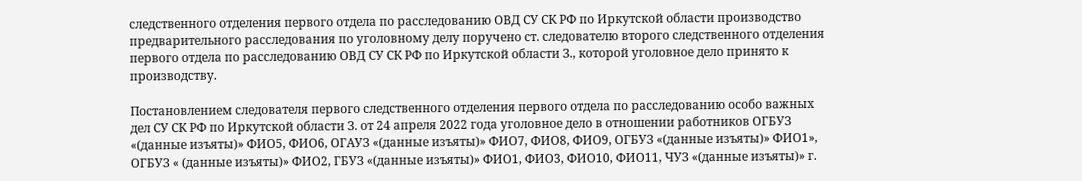следственного отделения первого отдела по расследованию ОВД СУ СК РФ по Иркутской области производство предварительного расследования по уголовному делу поручено ст. следователю второго следственного отделения первого отдела по расследованию ОВД СУ СК РФ по Иркутской области З., которой уголовное дело принято к производству.

Постановлением следователя первого следственного отделения первого отдела по расследованию особо важных дел СУ СК РФ по Иркутской области З. от 24 апреля 2022 года уголовное дело в отношении работников ОГБУЗ «(данные изъяты)» ФИО5, ФИО6, ОГАУЗ «(данные изъяты)» ФИО7, ФИО8, ФИО9, ОГБУЗ «(данные изъяты)» ФИО1», ОГБУЗ « (данные изъяты)» ФИО2, ГБУЗ «(данные изъяты)» ФИО1, ФИО3, ФИО10, ФИО11, ЧУЗ «(данные изъяты)» г.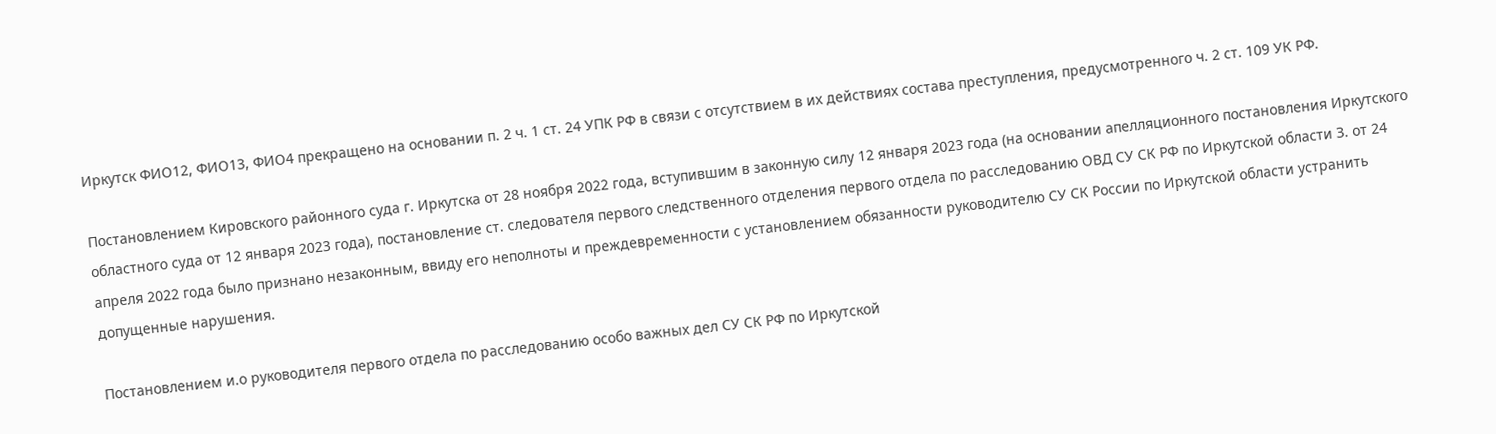Иркутск ФИО12, ФИО13, ФИО4 прекращено на основании п. 2 ч. 1 ст. 24 УПК РФ в связи с отсутствием в их действиях состава преступления, предусмотренного ч. 2 ст. 109 УК РФ.

Постановлением Кировского районного суда г. Иркутска от 28 ноября 2022 года, вступившим в законную силу 12 января 2023 года (на основании апелляционного постановления Иркутского областного суда от 12 января 2023 года), постановление ст. следователя первого следственного отделения первого отдела по расследованию ОВД СУ СК РФ по Иркутской области З. от 24 апреля 2022 года было признано незаконным, ввиду его неполноты и преждевременности с установлением обязанности руководителю СУ СК России по Иркутской области устранить допущенные нарушения.

Постановлением и.о руководителя первого отдела по расследованию особо важных дел СУ СК РФ по Иркутской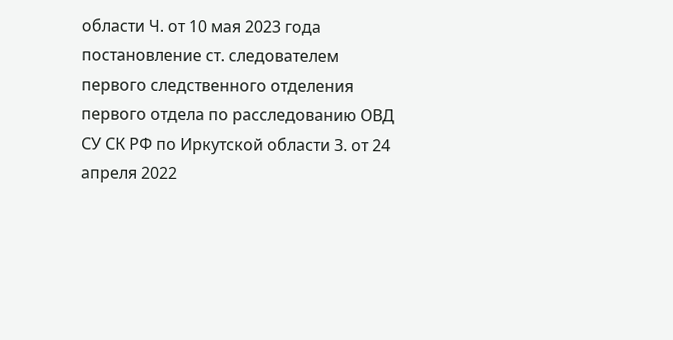области Ч. от 10 мая 2023 года постановление ст. следователем первого следственного отделения первого отдела по расследованию ОВД СУ СК РФ по Иркутской области З. от 24 апреля 2022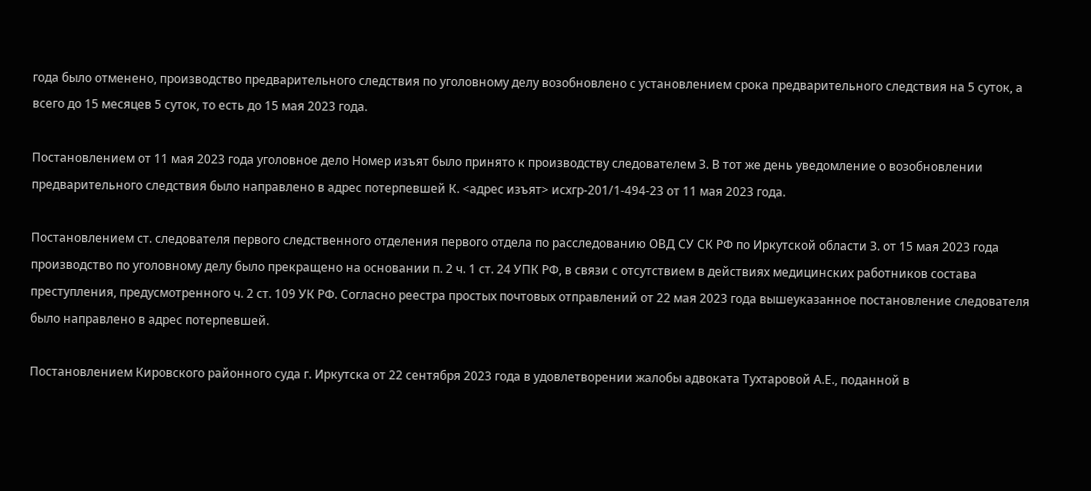года было отменено, производство предварительного следствия по уголовному делу возобновлено с установлением срока предварительного следствия на 5 суток, а всего до 15 месяцев 5 суток, то есть до 15 мая 2023 года.

Постановлением от 11 мая 2023 года уголовное дело Номер изъят было принято к производству следователем З. В тот же день уведомление о возобновлении предварительного следствия было направлено в адрес потерпевшей К. <адрес изъят> исхгр-201/1-494-23 от 11 мая 2023 года.

Постановлением ст. следователя первого следственного отделения первого отдела по расследованию ОВД СУ СК РФ по Иркутской области З. от 15 мая 2023 года производство по уголовному делу было прекращено на основании п. 2 ч. 1 ст. 24 УПК РФ, в связи с отсутствием в действиях медицинских работников состава преступления, предусмотренного ч. 2 ст. 109 УК РФ. Согласно реестра простых почтовых отправлений от 22 мая 2023 года вышеуказанное постановление следователя было направлено в адрес потерпевшей.

Постановлением Кировского районного суда г. Иркутска от 22 сентября 2023 года в удовлетворении жалобы адвоката Тухтаровой А.Е., поданной в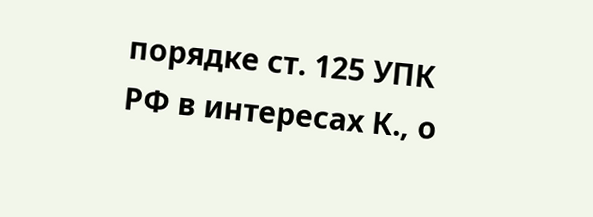порядке ст. 125 УПК РФ в интересах К., о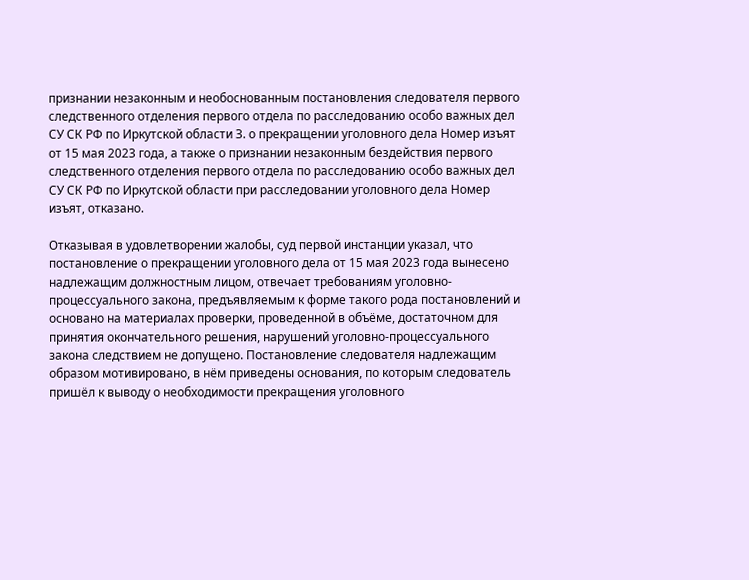признании незаконным и необоснованным постановления следователя первого следственного отделения первого отдела по расследованию особо важных дел СУ СК РФ по Иркутской области З. о прекращении уголовного дела Номер изъят от 15 мая 2023 года, а также о признании незаконным бездействия первого следственного отделения первого отдела по расследованию особо важных дел СУ СК РФ по Иркутской области при расследовании уголовного дела Номер изъят, отказано.

Отказывая в удовлетворении жалобы, суд первой инстанции указал, что постановление о прекращении уголовного дела от 15 мая 2023 года вынесено надлежащим должностным лицом, отвечает требованиям уголовно-процессуального закона, предъявляемым к форме такого рода постановлений и основано на материалах проверки, проведенной в объёме, достаточном для принятия окончательного решения, нарушений уголовно-процессуального закона следствием не допущено. Постановление следователя надлежащим образом мотивировано, в нём приведены основания, по которым следователь пришёл к выводу о необходимости прекращения уголовного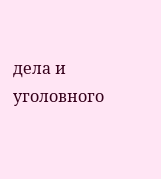дела и уголовного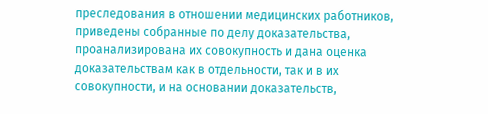преследования в отношении медицинских работников, приведены собранные по делу доказательства, проанализирована их совокупность и дана оценка доказательствам как в отдельности, так и в их совокупности, и на основании доказательств,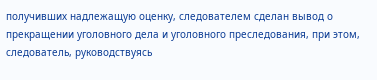получивших надлежащую оценку, следователем сделан вывод о прекращении уголовного дела и уголовного преследования, при этом, следователь, руководствуясь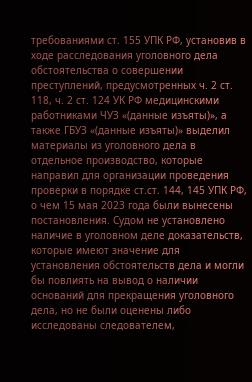требованиями ст. 155 УПК РФ, установив в ходе расследования уголовного дела обстоятельства о совершении преступлений, предусмотренных ч. 2 ст. 118, ч. 2 ст. 124 УК РФ медицинскими работниками ЧУЗ «(данные изъяты)», а также ГБУЗ «(данные изъяты)» выделил материалы из уголовного дела в отдельное производство, которые направил для организации проведения проверки в порядке ст.ст. 144, 145 УПК РФ, о чем 15 мая 2023 года были вынесены постановления. Судом не установлено наличие в уголовном деле доказательств, которые имеют значение для установления обстоятельств дела и могли бы повлиять на вывод о наличии оснований для прекращения уголовного дела, но не были оценены либо исследованы следователем,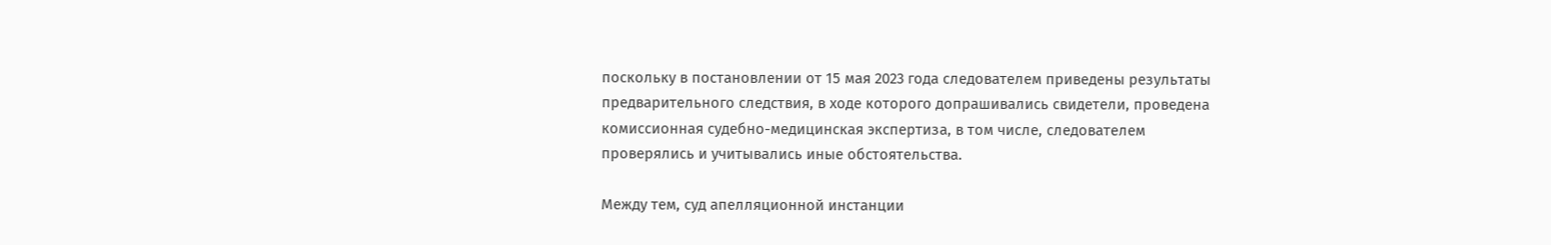поскольку в постановлении от 15 мая 2023 года следователем приведены результаты предварительного следствия, в ходе которого допрашивались свидетели, проведена комиссионная судебно-медицинская экспертиза, в том числе, следователем проверялись и учитывались иные обстоятельства.

Между тем, суд апелляционной инстанции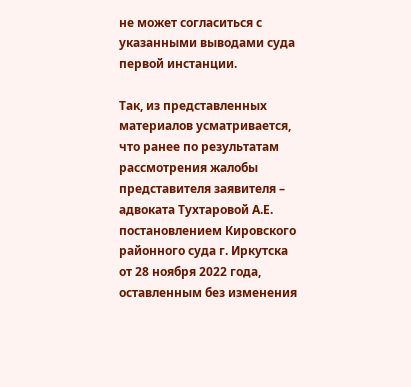не может согласиться с указанными выводами суда первой инстанции.

Так, из представленных материалов усматривается, что ранее по результатам рассмотрения жалобы представителя заявителя – адвоката Тухтаровой А.Е. постановлением Кировского районного суда г. Иркутска от 28 ноября 2022 года, оставленным без изменения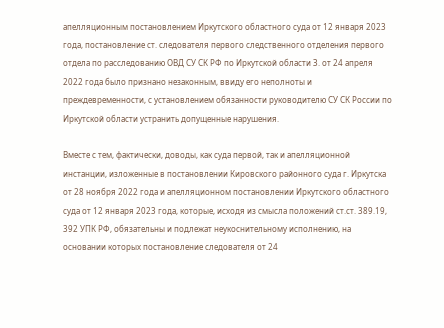апелляционным постановлением Иркутского областного суда от 12 января 2023 года, постановление ст. следователя первого следственного отделения первого отдела по расследованию ОВД СУ СК РФ по Иркутской области З. от 24 апреля 2022 года было признано незаконным, ввиду его неполноты и преждевременности, с установлением обязанности руководителю СУ СК России по Иркутской области устранить допущенные нарушения.

Вместе с тем, фактически, доводы, как суда первой, так и апелляционной инстанции, изложенные в постановлении Кировского районного суда г. Иркутска от 28 ноября 2022 года и апелляционном постановлении Иркутского областного суда от 12 января 2023 года, которые, исходя из смысла положений ст.ст. 389.19, 392 УПК РФ, обязательны и подлежат неукоснительному исполнению, на основании которых постановление следователя от 24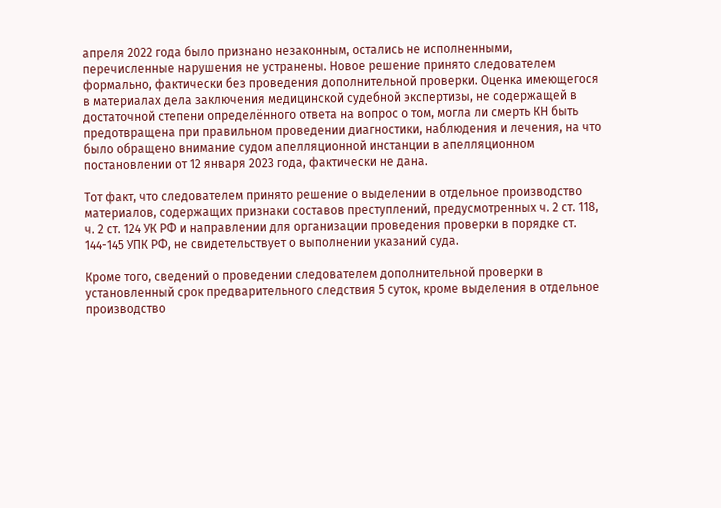апреля 2022 года было признано незаконным, остались не исполненными, перечисленные нарушения не устранены. Новое решение принято следователем формально, фактически без проведения дополнительной проверки. Оценка имеющегося в материалах дела заключения медицинской судебной экспертизы, не содержащей в достаточной степени определённого ответа на вопрос о том, могла ли смерть КН быть предотвращена при правильном проведении диагностики, наблюдения и лечения, на что было обращено внимание судом апелляционной инстанции в апелляционном постановлении от 12 января 2023 года, фактически не дана.

Тот факт, что следователем принято решение о выделении в отдельное производство материалов, содержащих признаки составов преступлений, предусмотренных ч. 2 ст. 118, ч. 2 ст. 124 УК РФ и направлении для организации проведения проверки в порядке ст. 144-145 УПК РФ, не свидетельствует о выполнении указаний суда.

Кроме того, сведений о проведении следователем дополнительной проверки в установленный срок предварительного следствия 5 суток, кроме выделения в отдельное производство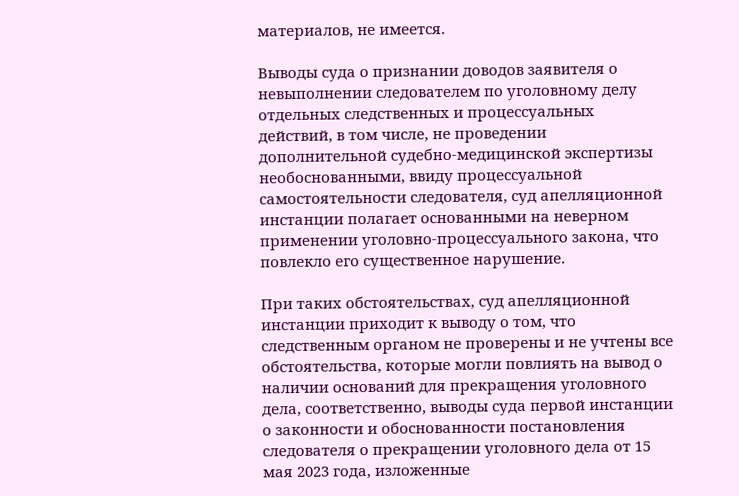материалов, не имеется.

Выводы суда о признании доводов заявителя о невыполнении следователем по уголовному делу отдельных следственных и процессуальных действий, в том числе, не проведении дополнительной судебно-медицинской экспертизы необоснованными, ввиду процессуальной самостоятельности следователя, суд апелляционной инстанции полагает основанными на неверном применении уголовно-процессуального закона, что повлекло его существенное нарушение.

При таких обстоятельствах, суд апелляционной инстанции приходит к выводу о том, что следственным органом не проверены и не учтены все обстоятельства, которые могли повлиять на вывод о наличии оснований для прекращения уголовного дела, соответственно, выводы суда первой инстанции о законности и обоснованности постановления следователя о прекращении уголовного дела от 15 мая 2023 года, изложенные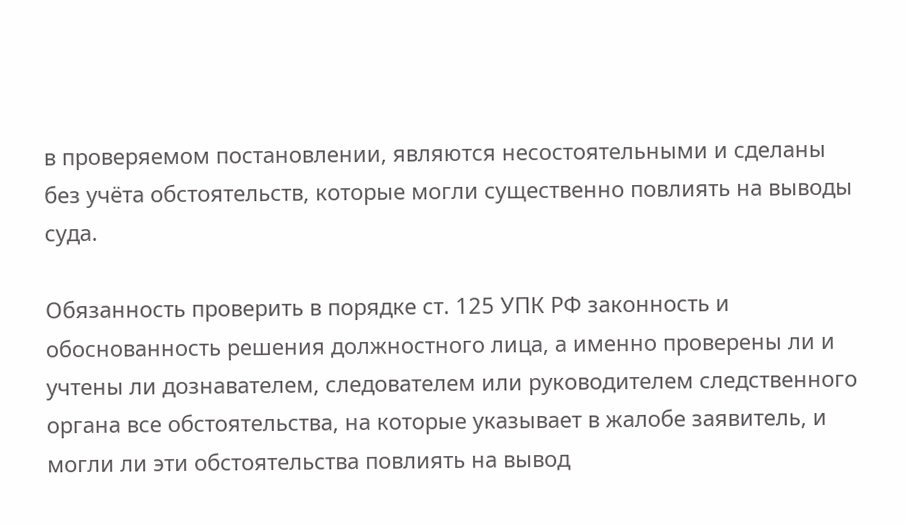в проверяемом постановлении, являются несостоятельными и сделаны без учёта обстоятельств, которые могли существенно повлиять на выводы суда.

Обязанность проверить в порядке ст. 125 УПК РФ законность и обоснованность решения должностного лица, а именно проверены ли и учтены ли дознавателем, следователем или руководителем следственного органа все обстоятельства, на которые указывает в жалобе заявитель, и могли ли эти обстоятельства повлиять на вывод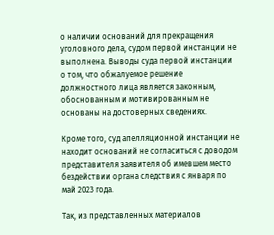о наличии оснований для прекращения уголовного дела, судом первой инстанции не выполнена. Выводы суда первой инстанции о том, что обжалуемое решение должностного лица является законным, обоснованным и мотивированным не основаны на достоверных сведениях.

Кроме того, суд апелляционной инстанции не находит оснований не согласиться с доводом представителя заявителя об имевшем место бездействии органа следствия с января по май 2023 года.

Так, из представленных материалов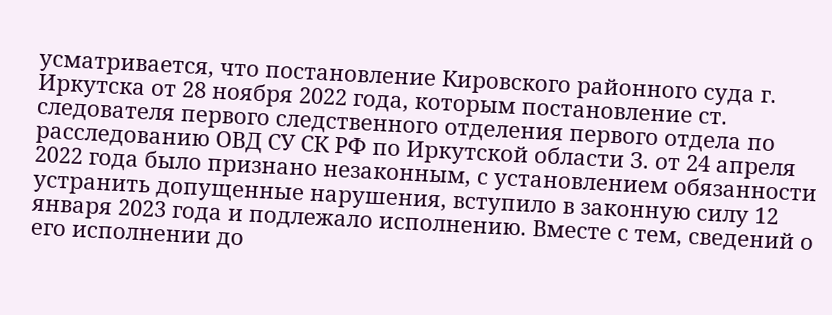усматривается, что постановление Кировского районного суда г. Иркутска от 28 ноября 2022 года, которым постановление ст. следователя первого следственного отделения первого отдела по расследованию ОВД СУ СК РФ по Иркутской области З. от 24 апреля 2022 года было признано незаконным, с установлением обязанности устранить допущенные нарушения, вступило в законную силу 12 января 2023 года и подлежало исполнению. Вместе с тем, сведений о его исполнении до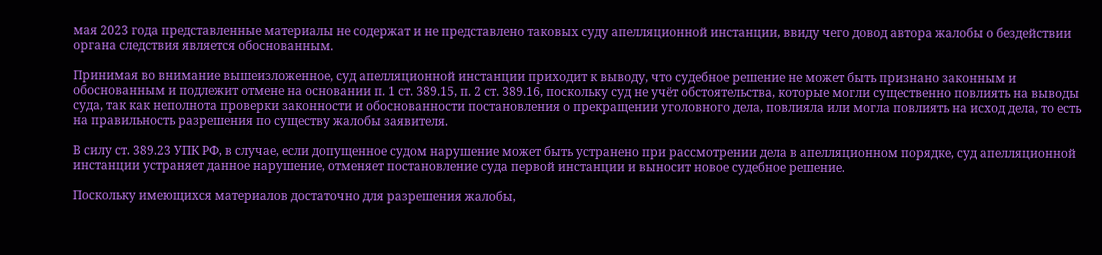мая 2023 года представленные материалы не содержат и не представлено таковых суду апелляционной инстанции, ввиду чего довод автора жалобы о бездействии органа следствия является обоснованным.

Принимая во внимание вышеизложенное, суд апелляционной инстанции приходит к выводу, что судебное решение не может быть признано законным и обоснованным и подлежит отмене на основании п. 1 ст. 389.15, п. 2 ст. 389.16, поскольку суд не учёт обстоятельства, которые могли существенно повлиять на выводы суда, так как неполнота проверки законности и обоснованности постановления о прекращении уголовного дела, повлияла или могла повлиять на исход дела, то есть на правильность разрешения по существу жалобы заявителя.

В силу ст. 389.23 УПК РФ, в случае, если допущенное судом нарушение может быть устранено при рассмотрении дела в апелляционном порядке, суд апелляционной инстанции устраняет данное нарушение, отменяет постановление суда первой инстанции и выносит новое судебное решение.

Поскольку имеющихся материалов достаточно для разрешения жалобы,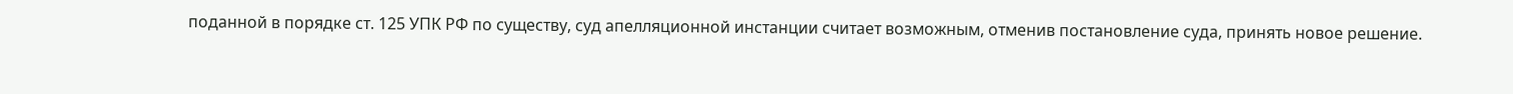поданной в порядке ст. 125 УПК РФ по существу, суд апелляционной инстанции считает возможным, отменив постановление суда, принять новое решение.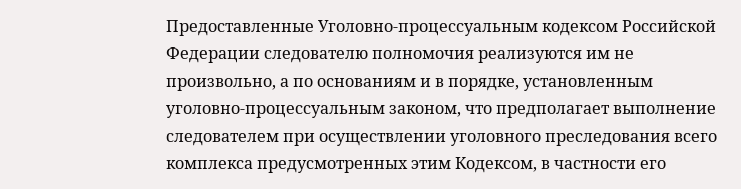Предоставленные Уголовно-процессуальным кодексом Российской Федерации следователю полномочия реализуются им не произвольно, а по основаниям и в порядке, установленным уголовно-процессуальным законом, что предполагает выполнение следователем при осуществлении уголовного преследования всего комплекса предусмотренных этим Кодексом, в частности его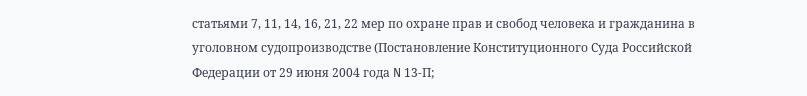статьями 7, 11, 14, 16, 21, 22 мер по охране прав и свобод человека и гражданина в уголовном судопроизводстве (Постановление Конституционного Суда Российской Федерации от 29 июня 2004 года N 13-П;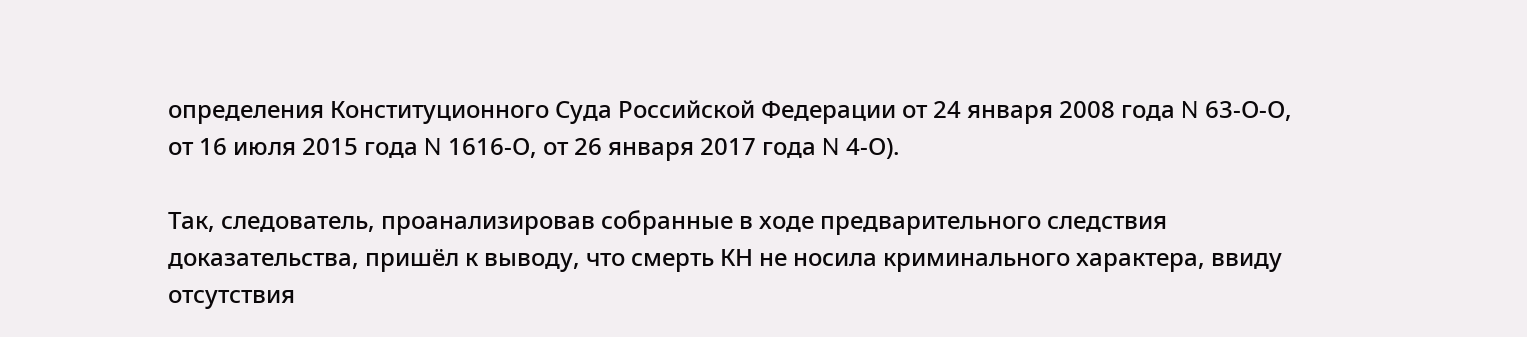определения Конституционного Суда Российской Федерации от 24 января 2008 года N 63-О-О, от 16 июля 2015 года N 1616-О, от 26 января 2017 года N 4-О).

Так, следователь, проанализировав собранные в ходе предварительного следствия доказательства, пришёл к выводу, что смерть КН не носила криминального характера, ввиду отсутствия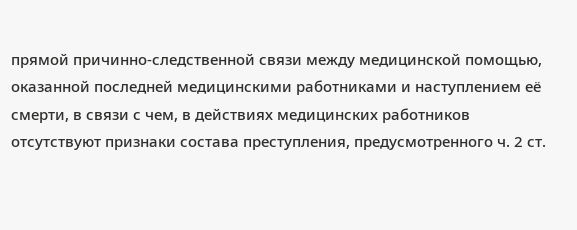прямой причинно-следственной связи между медицинской помощью, оказанной последней медицинскими работниками и наступлением её смерти, в связи с чем, в действиях медицинских работников отсутствуют признаки состава преступления, предусмотренного ч. 2 ст.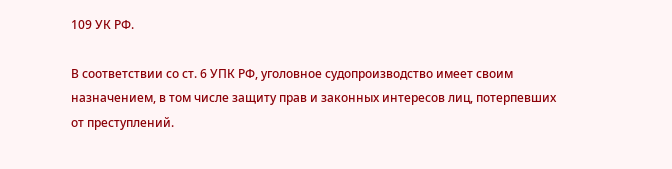109 УК РФ.

В соответствии со ст. 6 УПК РФ, уголовное судопроизводство имеет своим назначением, в том числе защиту прав и законных интересов лиц, потерпевших от преступлений.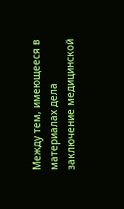Между тем, имеющееся в материалах дела заключение медицинской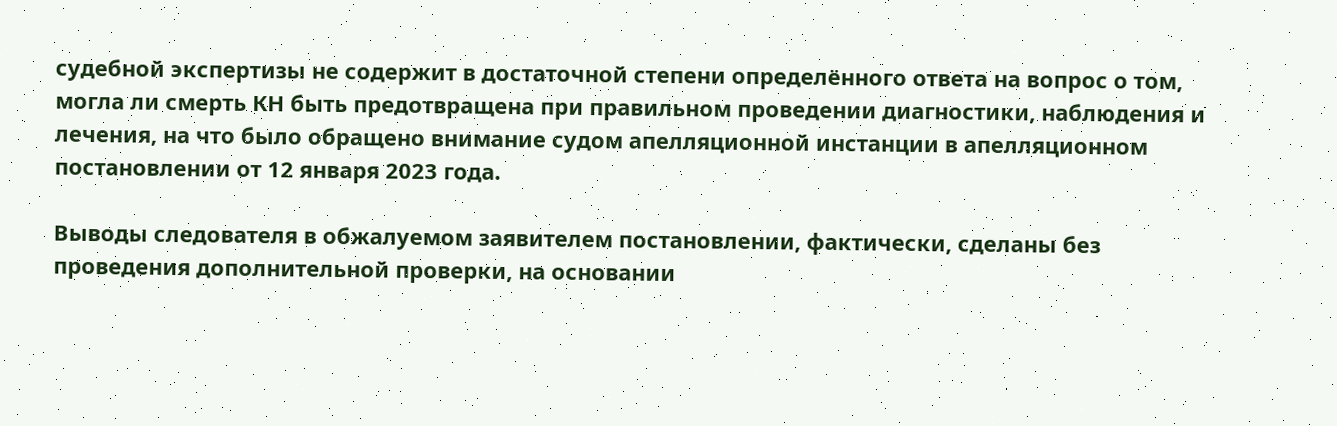судебной экспертизы не содержит в достаточной степени определённого ответа на вопрос о том, могла ли смерть КН быть предотвращена при правильном проведении диагностики, наблюдения и лечения, на что было обращено внимание судом апелляционной инстанции в апелляционном постановлении от 12 января 2023 года.

Выводы следователя в обжалуемом заявителем постановлении, фактически, сделаны без проведения дополнительной проверки, на основании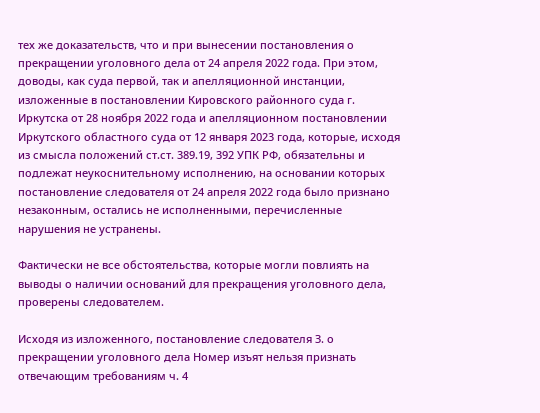тех же доказательств, что и при вынесении постановления о прекращении уголовного дела от 24 апреля 2022 года. При этом, доводы, как суда первой, так и апелляционной инстанции, изложенные в постановлении Кировского районного суда г. Иркутска от 28 ноября 2022 года и апелляционном постановлении Иркутского областного суда от 12 января 2023 года, которые, исходя из смысла положений ст.ст. 389.19, 392 УПК РФ, обязательны и подлежат неукоснительному исполнению, на основании которых постановление следователя от 24 апреля 2022 года было признано незаконным, остались не исполненными, перечисленные нарушения не устранены.

Фактически не все обстоятельства, которые могли повлиять на выводы о наличии оснований для прекращения уголовного дела, проверены следователем.

Исходя из изложенного, постановление следователя З. о прекращении уголовного дела Номер изъят нельзя признать отвечающим требованиям ч. 4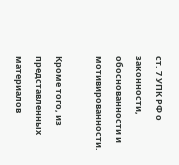ст. 7 УПК РФ о законности, обоснованности и мотивированности.

Кроме того, из представленных материалов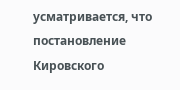усматривается, что постановление Кировского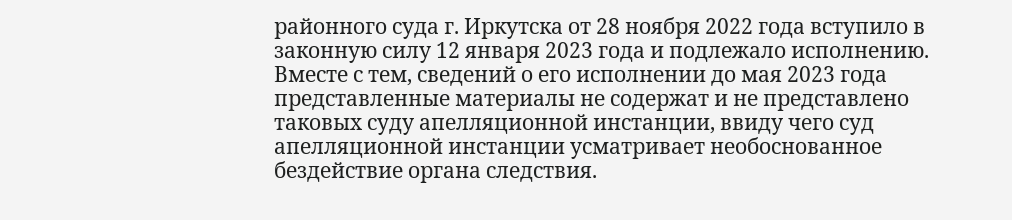районного суда г. Иркутска от 28 ноября 2022 года вступило в законную силу 12 января 2023 года и подлежало исполнению. Вместе с тем, сведений о его исполнении до мая 2023 года представленные материалы не содержат и не представлено таковых суду апелляционной инстанции, ввиду чего суд апелляционной инстанции усматривает необоснованное бездействие органа следствия.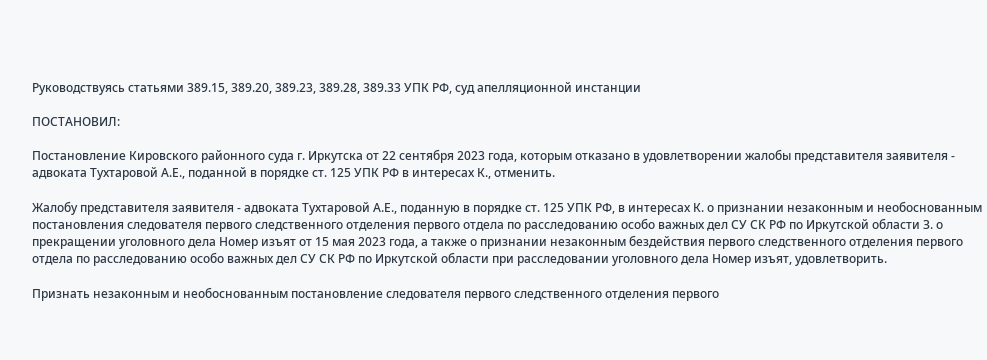Руководствуясь статьями 389.15, 389.20, 389.23, 389.28, 389.33 УПК РФ, суд апелляционной инстанции

ПОСТАНОВИЛ:

Постановление Кировского районного суда г. Иркутска от 22 сентября 2023 года, которым отказано в удовлетворении жалобы представителя заявителя - адвоката Тухтаровой А.Е., поданной в порядке ст. 125 УПК РФ в интересах К., отменить.

Жалобу представителя заявителя - адвоката Тухтаровой А.Е., поданную в порядке ст. 125 УПК РФ, в интересах К. о признании незаконным и необоснованным постановления следователя первого следственного отделения первого отдела по расследованию особо важных дел СУ СК РФ по Иркутской области З. о прекращении уголовного дела Номер изъят от 15 мая 2023 года, а также о признании незаконным бездействия первого следственного отделения первого отдела по расследованию особо важных дел СУ СК РФ по Иркутской области при расследовании уголовного дела Номер изъят, удовлетворить.

Признать незаконным и необоснованным постановление следователя первого следственного отделения первого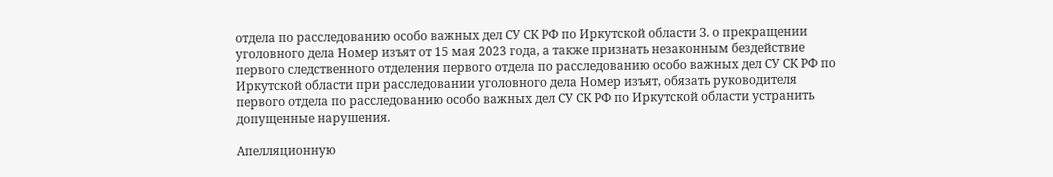отдела по расследованию особо важных дел СУ СК РФ по Иркутской области З. о прекращении уголовного дела Номер изъят от 15 мая 2023 года, а также признать незаконным бездействие первого следственного отделения первого отдела по расследованию особо важных дел СУ СК РФ по Иркутской области при расследовании уголовного дела Номер изъят, обязать руководителя первого отдела по расследованию особо важных дел СУ СК РФ по Иркутской области устранить допущенные нарушения.

Апелляционную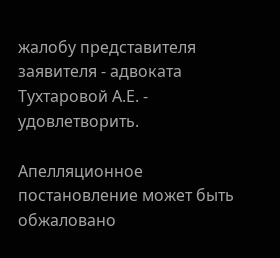жалобу представителя заявителя - адвоката Тухтаровой А.Е. - удовлетворить.

Апелляционное постановление может быть обжаловано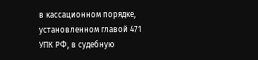в кассационном порядке, установленном главой 471 УПК РФ, в судебную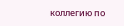коллегию по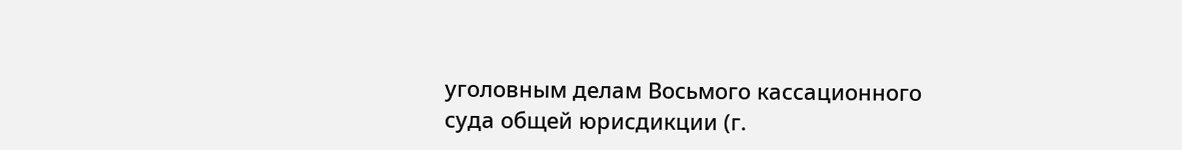уголовным делам Восьмого кассационного суда общей юрисдикции (г.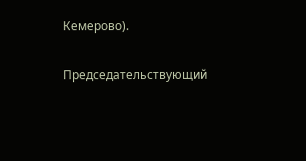Кемерово).

Председательствующий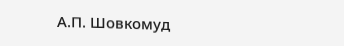А.П. Шовкомуд